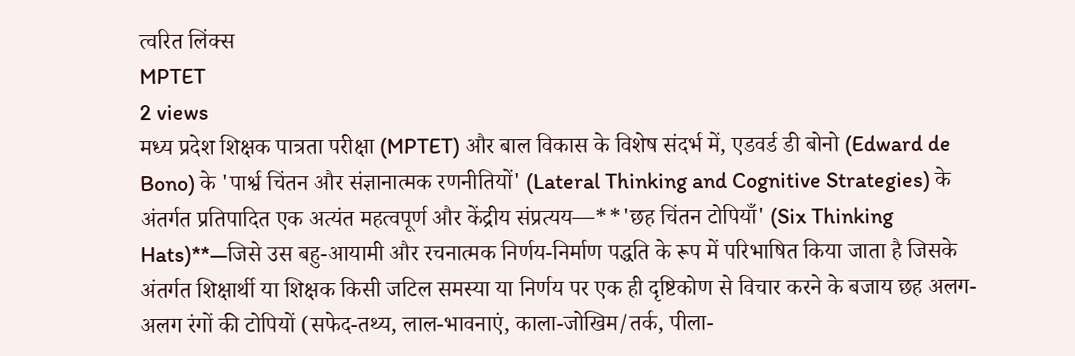त्वरित लिंक्स
MPTET
2 views
मध्य प्रदेश शिक्षक पात्रता परीक्षा (MPTET) और बाल विकास के विशेष संदर्भ में, एडवर्ड डी बोनो (Edward de Bono) के 'पार्श्व चिंतन और संज्ञानात्मक रणनीतियों' (Lateral Thinking and Cognitive Strategies) के अंतर्गत प्रतिपादित एक अत्यंत महत्वपूर्ण और केंद्रीय संप्रत्यय—**'छह चिंतन टोपियाँ' (Six Thinking Hats)**—जिसे उस बहु-आयामी और रचनात्मक निर्णय-निर्माण पद्धति के रूप में परिभाषित किया जाता है जिसके अंतर्गत शिक्षार्थी या शिक्षक किसी जटिल समस्या या निर्णय पर एक ही दृष्टिकोण से विचार करने के बजाय छह अलग-अलग रंगों की टोपियों (सफेद-तथ्य, लाल-भावनाएं, काला-जोखिम/तर्क, पीला-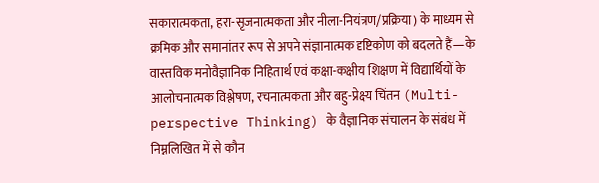सकारात्मकता, हरा-सृजनात्मकता और नीला-नियंत्रण/प्रक्रिया) के माध्यम से क्रमिक और समानांतर रूप से अपने संज्ञानात्मक दृष्टिकोण को बदलते हैं—के वास्तविक मनोवैज्ञानिक निहितार्थ एवं कक्षा-कक्षीय शिक्षण में विद्यार्थियों के आलोचनात्मक विश्लेषण, रचनात्मकता और बहु-प्रेक्ष्य चिंतन (Multi-perspective Thinking) के वैज्ञानिक संचालन के संबंध में निम्नलिखित में से कौन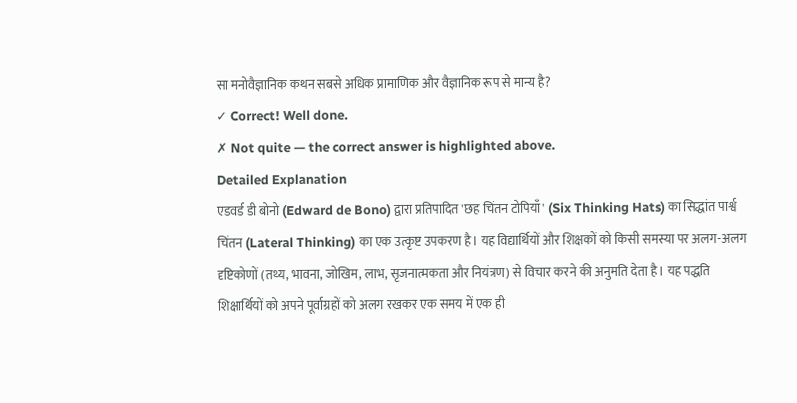सा मनोवैज्ञानिक कथन सबसे अधिक प्रामाणिक और वैज्ञानिक रूप से मान्य है?
✓ Correct! Well done.
✗ Not quite — the correct answer is highlighted above.
Detailed Explanation
एडवर्ड डी बोनो (Edward de Bono) द्वारा प्रतिपादित 'छह चिंतन टोपियाँ' (Six Thinking Hats) का सिद्धांत पार्श्व चिंतन (Lateral Thinking) का एक उत्कृष्ट उपकरण है। यह विद्यार्थियों और शिक्षकों को किसी समस्या पर अलग-अलग दृष्टिकोणों (तथ्य, भावना, जोखिम, लाभ, सृजनात्मकता और नियंत्रण) से विचार करने की अनुमति देता है। यह पद्धति शिक्षार्थियों को अपने पूर्वाग्रहों को अलग रखकर एक समय में एक ही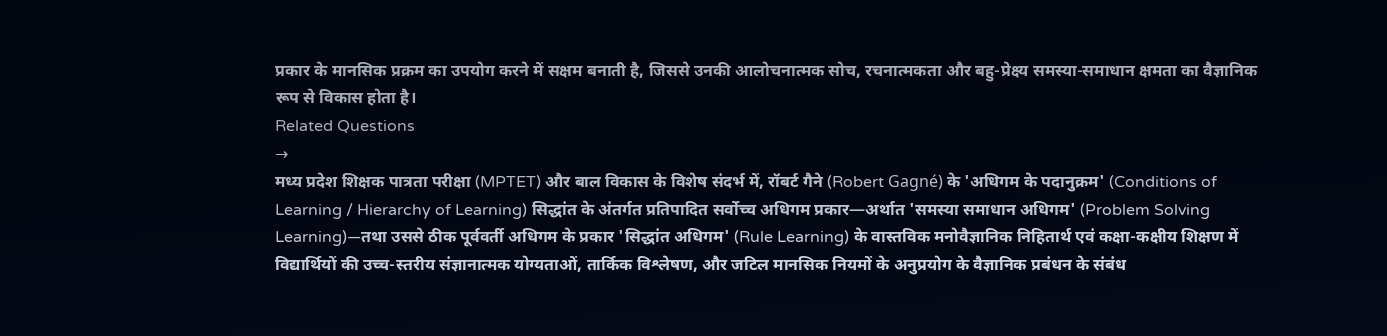प्रकार के मानसिक प्रक्रम का उपयोग करने में सक्षम बनाती है, जिससे उनकी आलोचनात्मक सोच, रचनात्मकता और बहु-प्रेक्ष्य समस्या-समाधान क्षमता का वैज्ञानिक रूप से विकास होता है।
Related Questions
→
मध्य प्रदेश शिक्षक पात्रता परीक्षा (MPTET) और बाल विकास के विशेष संदर्भ में, रॉबर्ट गैने (Robert Gagné) के 'अधिगम के पदानुक्रम' (Conditions of Learning / Hierarchy of Learning) सिद्धांत के अंतर्गत प्रतिपादित सर्वोच्च अधिगम प्रकार—अर्थात 'समस्या समाधान अधिगम' (Problem Solving Learning)—तथा उससे ठीक पूर्ववर्ती अधिगम के प्रकार 'सिद्धांत अधिगम' (Rule Learning) के वास्तविक मनोवैज्ञानिक निहितार्थ एवं कक्षा-कक्षीय शिक्षण में विद्यार्थियों की उच्च-स्तरीय संज्ञानात्मक योग्यताओं, तार्किक विश्लेषण, और जटिल मानसिक नियमों के अनुप्रयोग के वैज्ञानिक प्रबंधन के संबंध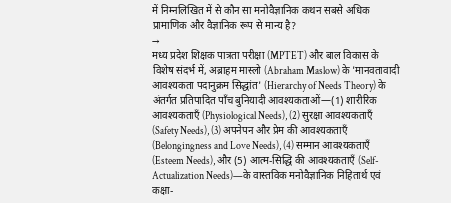में निम्नलिखित में से कौन सा मनोवैज्ञानिक कथन सबसे अधिक प्रामाणिक और वैज्ञानिक रूप से मान्य है?
→
मध्य प्रदेश शिक्षक पात्रता परीक्षा (MPTET) और बाल विकास के विशेष संदर्भ में, अब्राहम मास्लो (Abraham Maslow) के 'मानवतावादी आवश्यकता पदानुक्रम सिद्धांत' (Hierarchy of Needs Theory) के अंतर्गत प्रतिपादित पाँच बुनियादी आवश्यकताओं—(1) शारीरिक आवश्यकताएँ (Physiological Needs), (2) सुरक्षा आवश्यकताएँ (Safety Needs), (3) अपनेपन और प्रेम की आवश्यकताएँ (Belongingness and Love Needs), (4) सम्मान आवश्यकताएँ (Esteem Needs), और (5) आत्म-सिद्धि की आवश्यकताएँ (Self-Actualization Needs)—के वास्तविक मनोवैज्ञानिक निहितार्थ एवं कक्षा-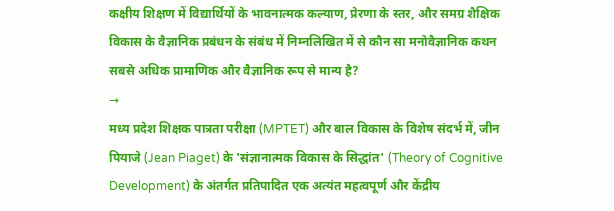कक्षीय शिक्षण में विद्यार्थियों के भावनात्मक कल्याण, प्रेरणा के स्तर, और समग्र शैक्षिक विकास के वैज्ञानिक प्रबंधन के संबंध में निम्नलिखित में से कौन सा मनोवैज्ञानिक कथन सबसे अधिक प्रामाणिक और वैज्ञानिक रूप से मान्य है?
→
मध्य प्रदेश शिक्षक पात्रता परीक्षा (MPTET) और बाल विकास के विशेष संदर्भ में, जीन पियाजे (Jean Piaget) के 'संज्ञानात्मक विकास के सिद्धांत' (Theory of Cognitive Development) के अंतर्गत प्रतिपादित एक अत्यंत महत्वपूर्ण और केंद्रीय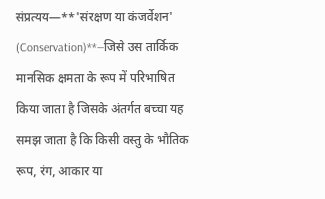संप्रत्यय—**'संरक्षण या कंजर्वेशन' (Conservation)**—जिसे उस तार्किक मानसिक क्षमता के रूप में परिभाषित किया जाता है जिसके अंतर्गत बच्चा यह समझ जाता है कि किसी वस्तु के भौतिक रूप, रंग, आकार या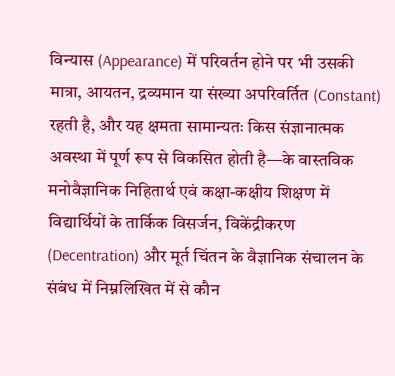विन्यास (Appearance) में परिवर्तन होने पर भी उसकी मात्रा, आयतन, द्रव्यमान या संख्या अपरिवर्तित (Constant) रहती है, और यह क्षमता सामान्यतः किस संज्ञानात्मक अवस्था में पूर्ण रूप से विकसित होती है—के वास्तविक मनोवैज्ञानिक निहितार्थ एवं कक्षा-कक्षीय शिक्षण में विद्यार्थियों के तार्किक विसर्जन, विकेंद्रीकरण (Decentration) और मूर्त चिंतन के वैज्ञानिक संचालन के संबंध में निम्नलिखित में से कौन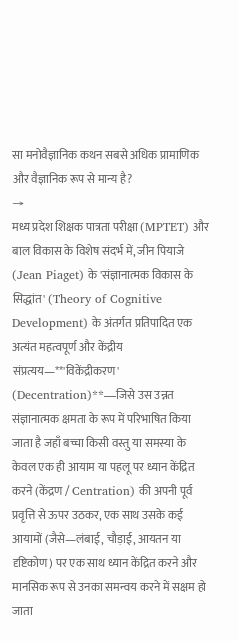सा मनोवैज्ञानिक कथन सबसे अधिक प्रामाणिक और वैज्ञानिक रूप से मान्य है?
→
मध्य प्रदेश शिक्षक पात्रता परीक्षा (MPTET) और बाल विकास के विशेष संदर्भ में, जीन पियाजे (Jean Piaget) के 'संज्ञानात्मक विकास के सिद्धांत' (Theory of Cognitive Development) के अंतर्गत प्रतिपादित एक अत्यंत महत्वपूर्ण और केंद्रीय संप्रत्यय—**'विकेंद्रीकरण' (Decentration)**—जिसे उस उन्नत संज्ञानात्मक क्षमता के रूप में परिभाषित किया जाता है जहाँ बच्चा किसी वस्तु या समस्या के केवल एक ही आयाम या पहलू पर ध्यान केंद्रित करने (केंद्रण / Centration) की अपनी पूर्व प्रवृत्ति से ऊपर उठकर, एक साथ उसके कई आयामों (जैसे—लंबाई, चौड़ाई, आयतन या दृष्टिकोण) पर एक साथ ध्यान केंद्रित करने और मानसिक रूप से उनका समन्वय करने में सक्षम हो जाता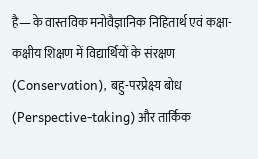है—के वास्तविक मनोवैज्ञानिक निहितार्थ एवं कक्षा-कक्षीय शिक्षण में विद्यार्थियों के संरक्षण (Conservation), बहु-परप्रेक्ष्य बोध (Perspective-taking) और तार्किक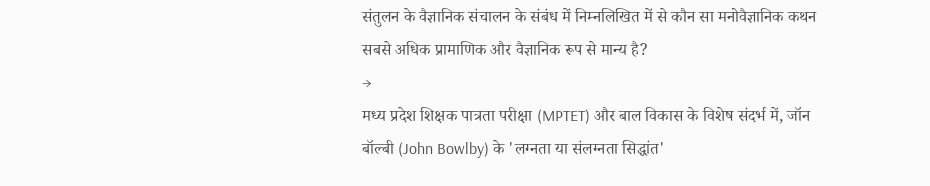संतुलन के वैज्ञानिक संचालन के संबंध में निम्नलिखित में से कौन सा मनोवैज्ञानिक कथन सबसे अधिक प्रामाणिक और वैज्ञानिक रूप से मान्य है?
→
मध्य प्रदेश शिक्षक पात्रता परीक्षा (MPTET) और बाल विकास के विशेष संदर्भ में, जॉन बॉल्बी (John Bowlby) के 'लग्नता या संलग्नता सिद्धांत'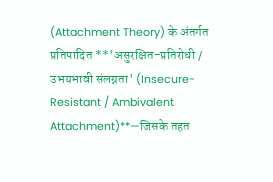(Attachment Theory) के अंतर्गत प्रतिपादित **'असुरक्षित-प्रतिरोधी / उभयभावी संलग्नता' (Insecure-Resistant / Ambivalent Attachment)**—जिसके तहत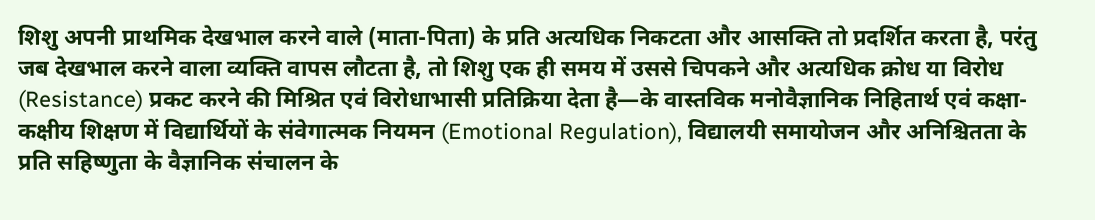शिशु अपनी प्राथमिक देखभाल करने वाले (माता-पिता) के प्रति अत्यधिक निकटता और आसक्ति तो प्रदर्शित करता है, परंतु जब देखभाल करने वाला व्यक्ति वापस लौटता है, तो शिशु एक ही समय में उससे चिपकने और अत्यधिक क्रोध या विरोध (Resistance) प्रकट करने की मिश्रित एवं विरोधाभासी प्रतिक्रिया देता है—के वास्तविक मनोवैज्ञानिक निहितार्थ एवं कक्षा-कक्षीय शिक्षण में विद्यार्थियों के संवेगात्मक नियमन (Emotional Regulation), विद्यालयी समायोजन और अनिश्चितता के प्रति सहिष्णुता के वैज्ञानिक संचालन के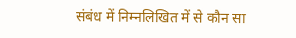संबंध में निम्नलिखित में से कौन सा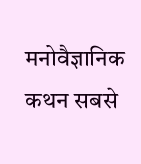मनोवैज्ञानिक कथन सबसे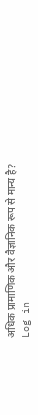अधिक प्रामाणिक और वैज्ञानिक रूप से मान्य है?
Log in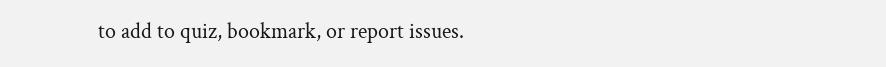to add to quiz, bookmark, or report issues.